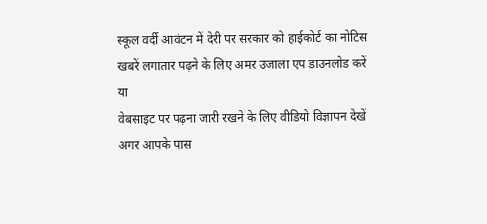स्कूल वर्दी आवंटन में देरी पर सरकार को हाईकोर्ट का नोटिस
खबरें लगातार पढ़ने के लिए अमर उजाला एप डाउनलोड करें
या
वेबसाइट पर पढ़ना जारी रखने के लिए वीडियो विज्ञापन देखें
अगर आपके पास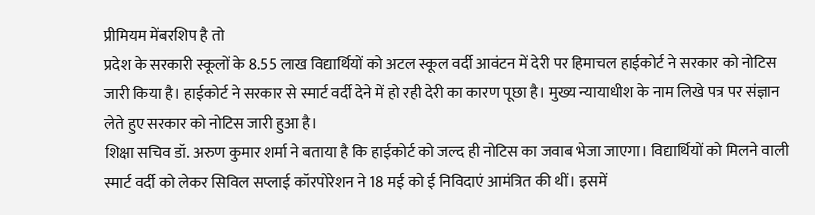प्रीमियम मेंबरशिप है तो
प्रदेश के सरकारी स्कूलों के 8.55 लाख विद्यार्थियों को अटल स्कूल वर्दी आवंटन में देरी पर हिमाचल हाईकोर्ट ने सरकार को नोटिस जारी किया है। हाईकोर्ट ने सरकार से स्मार्ट वर्दी देने में हो रही देरी का कारण पूछा है। मुख्य न्यायाधीश के नाम लिखे पत्र पर संज्ञान लेते हुए सरकार को नोटिस जारी हुआ है।
शिक्षा सचिव डॉ. अरुण कुमार शर्मा ने बताया है कि हाईकोर्ट को जल्द ही नोटिस का जवाब भेजा जाएगा। विद्यार्थियों को मिलने वाली स्मार्ट वर्दी को लेकर सिविल सप्लाई कॉरपोरेशन ने 18 मई को ई निविदाएं आमंत्रित की थीं। इसमें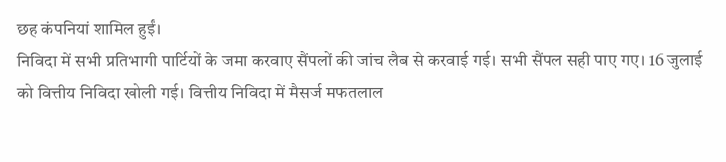छह कंपनियां शामिल हुईं।
निविदा में सभी प्रतिभागी पार्टियों के जमा करवाए सैंपलों की जांच लैब से करवाई गई। सभी सैंपल सही पाए गए। 16 जुलाई को वित्तीय निविदा खोली गई। वित्तीय निविदा में मैसर्ज मफतलाल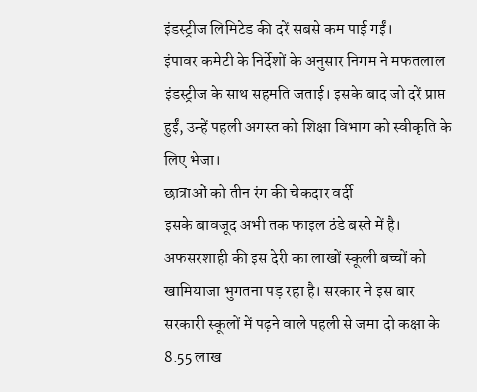इंडस्ट्रीज लिमिटेड की दरें सबसे कम पाई गईं।
इंपावर कमेटी के निर्देशों के अनुसार निगम ने मफतलाल इंडस्ट्रीज के साथ सहमति जताई। इसके बाद जो दरें प्राप्त हुईं, उन्हें पहली अगस्त को शिक्षा विभाग को स्वीकृति के लिए भेजा।
छात्राओं को तीन रंग की चेकदार वर्दी
इसके बावजूद अभी तक फाइल ठंडे बस्ते में है। अफसरशाही की इस देरी का लाखों स्कूली बच्चों को खामियाजा भुगतना पड़ रहा है। सरकार ने इस बार सरकारी स्कूलों में पढ़ने वाले पहली से जमा दो कक्षा के 8.55 लाख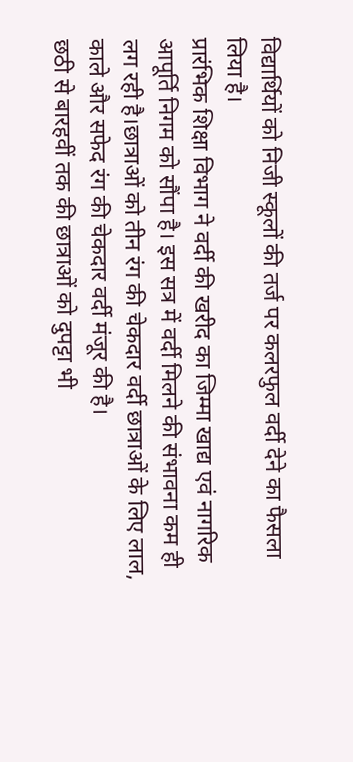विद्यार्थियों को निजी स्कूलों की तर्ज पर कलरफुल वर्दी देने का फैसला लिया है।
प्रारंभिक शिक्षा विभाग ने वर्दी की खरीद का जिम्मा खाद्य एवं नागरिक आपूर्ति निगम को सौंपा है। इस सत्र में वर्दी मिलने की संभावना कम ही लग रही है।छात्राओं को तीन रंग की चेकदार वर्दी छात्राओं के लिए लाल, काले और सफेद रंग की चेकदार वर्दी मंजूर की है।
छठी से बारहवीं तक की छात्राओं को दुपट्टा भी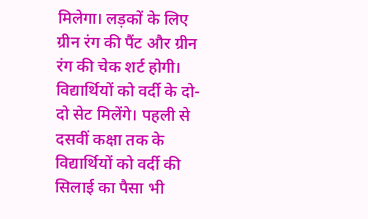मिलेगा। लड़कों के लिए ग्रीन रंग की पैंट और ग्रीन रंग की चेक शर्ट होगी। विद्यार्थियों को वर्दी के दो-दो सेट मिलेंगे। पहली से दसवीं कक्षा तक के विद्यार्थियों को वर्दी की सिलाई का पैसा भी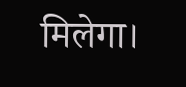मिलेगा।